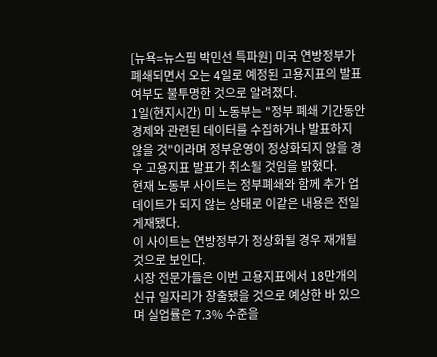[뉴욕=뉴스핌 박민선 특파원] 미국 연방정부가 폐쇄되면서 오는 4일로 예정된 고용지표의 발표 여부도 불투명한 것으로 알려졌다.
1일(현지시간) 미 노동부는 "정부 폐쇄 기간동안 경제와 관련된 데이터를 수집하거나 발표하지 않을 것"이라며 정부운영이 정상화되지 않을 경우 고용지표 발표가 취소될 것임을 밝혔다.
현재 노동부 사이트는 정부폐쇄와 함께 추가 업데이트가 되지 않는 상태로 이같은 내용은 전일 게재됐다.
이 사이트는 연방정부가 정상화될 경우 재개될 것으로 보인다.
시장 전문가들은 이번 고용지표에서 18만개의 신규 일자리가 창출됐을 것으로 예상한 바 있으며 실업률은 7.3% 수준을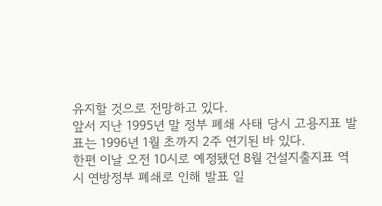유지할 것으로 전망하고 있다.
앞서 지난 1995년 말 정부 폐쇄 사태 당시 고용지표 발표는 1996년 1월 초까지 2주 연기된 바 있다.
한편 이날 오전 10시로 예정됐던 8월 건설지출지표 역시 연방정부 폐쇄로 인해 발표 일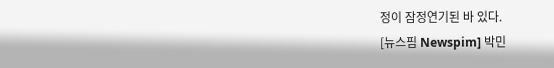정이 잠정연기된 바 있다.
[뉴스핌 Newspim] 박민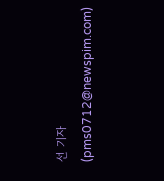선 기자 (pms0712@newspim.com)